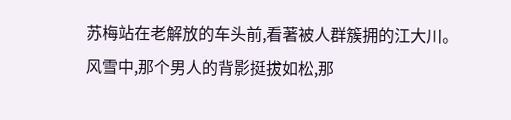苏梅站在老解放的车头前,看著被人群簇拥的江大川。
风雪中,那个男人的背影挺拔如松,那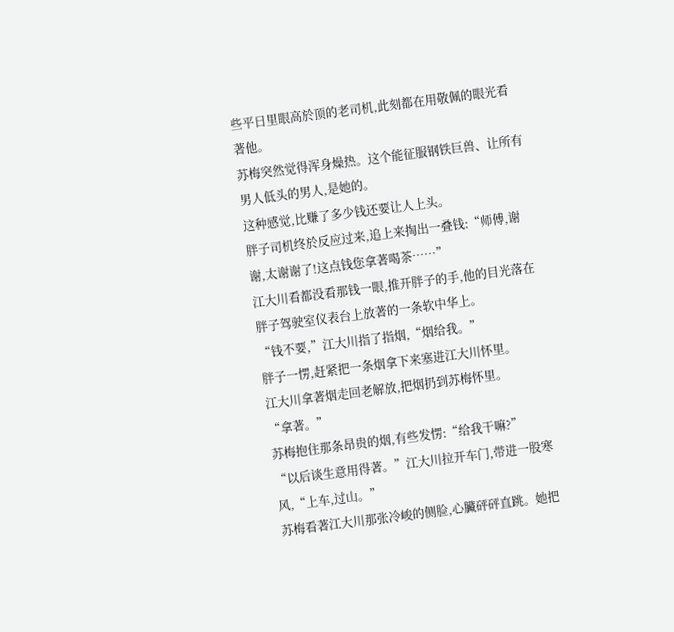些平日里眼高於顶的老司机,此刻都在用敬佩的眼光看著他。
苏梅突然觉得浑身燥热。这个能征服钢铁巨兽、让所有男人低头的男人,是她的。
这种感觉,比赚了多少钱还要让人上头。
胖子司机终於反应过来,追上来掏出一叠钱:“师傅,谢谢,太谢谢了!这点钱您拿著喝茶……”
江大川看都没看那钱一眼,推开胖子的手,他的目光落在胖子驾驶室仪表台上放著的一条软中华上。
“钱不要,”江大川指了指烟,“烟给我。”
胖子一愣,赶紧把一条烟拿下来塞进江大川怀里。
江大川拿著烟走回老解放,把烟扔到苏梅怀里。
“拿著。”
苏梅抱住那条昂贵的烟,有些发愣:“给我干嘛?”
“以后谈生意用得著。”江大川拉开车门,带进一股寒风,“上车,过山。”
苏梅看著江大川那张冷峻的侧脸,心臟砰砰直跳。她把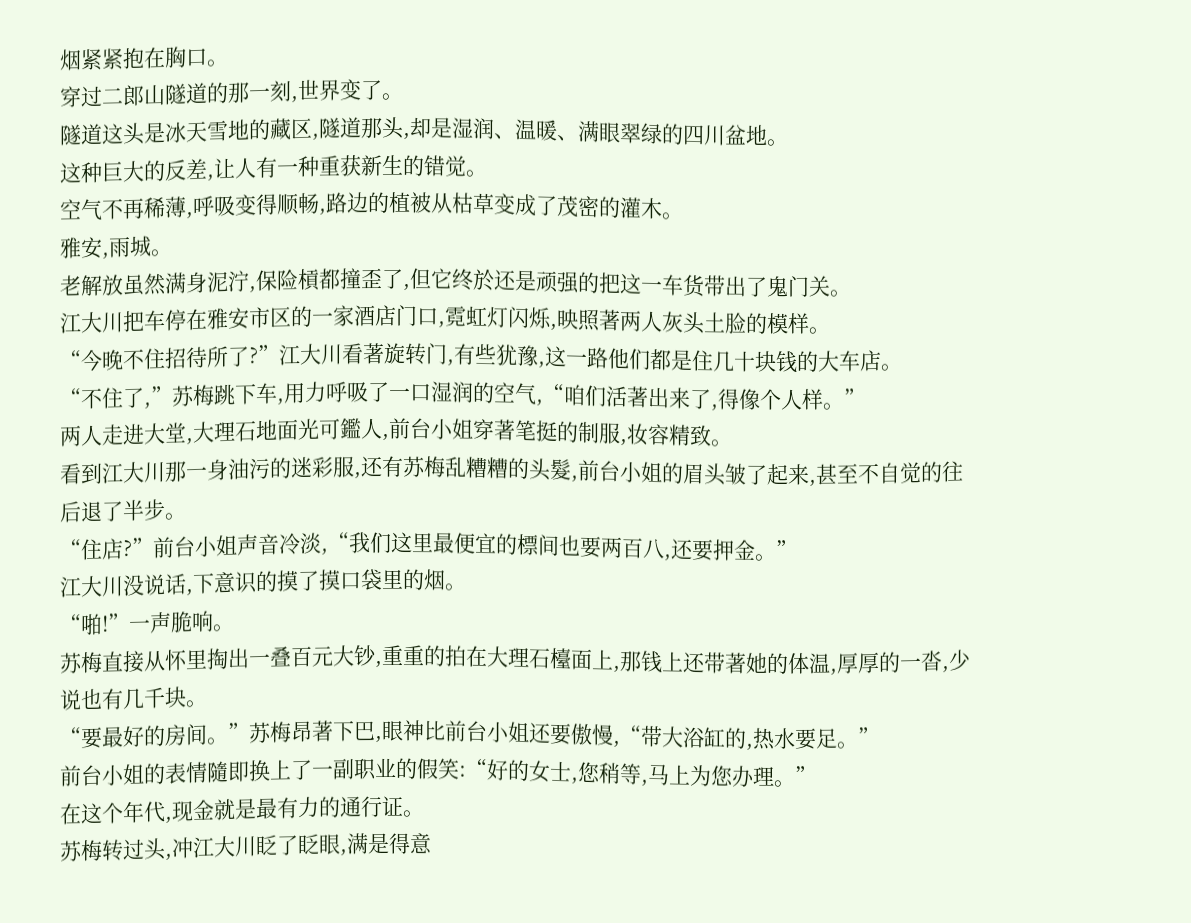烟紧紧抱在胸口。
穿过二郎山隧道的那一刻,世界变了。
隧道这头是冰天雪地的藏区,隧道那头,却是湿润、温暖、满眼翠绿的四川盆地。
这种巨大的反差,让人有一种重获新生的错觉。
空气不再稀薄,呼吸变得顺畅,路边的植被从枯草变成了茂密的灌木。
雅安,雨城。
老解放虽然满身泥泞,保险槓都撞歪了,但它终於还是顽强的把这一车货带出了鬼门关。
江大川把车停在雅安市区的一家酒店门口,霓虹灯闪烁,映照著两人灰头土脸的模样。
“今晚不住招待所了?”江大川看著旋转门,有些犹豫,这一路他们都是住几十块钱的大车店。
“不住了,”苏梅跳下车,用力呼吸了一口湿润的空气,“咱们活著出来了,得像个人样。”
两人走进大堂,大理石地面光可鑑人,前台小姐穿著笔挺的制服,妆容精致。
看到江大川那一身油污的迷彩服,还有苏梅乱糟糟的头髮,前台小姐的眉头皱了起来,甚至不自觉的往后退了半步。
“住店?”前台小姐声音冷淡,“我们这里最便宜的標间也要两百八,还要押金。”
江大川没说话,下意识的摸了摸口袋里的烟。
“啪!”一声脆响。
苏梅直接从怀里掏出一叠百元大钞,重重的拍在大理石檯面上,那钱上还带著她的体温,厚厚的一沓,少说也有几千块。
“要最好的房间。”苏梅昂著下巴,眼神比前台小姐还要傲慢,“带大浴缸的,热水要足。”
前台小姐的表情隨即换上了一副职业的假笑:“好的女士,您稍等,马上为您办理。”
在这个年代,现金就是最有力的通行证。
苏梅转过头,冲江大川眨了眨眼,满是得意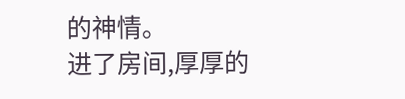的神情。
进了房间,厚厚的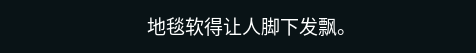地毯软得让人脚下发飘。